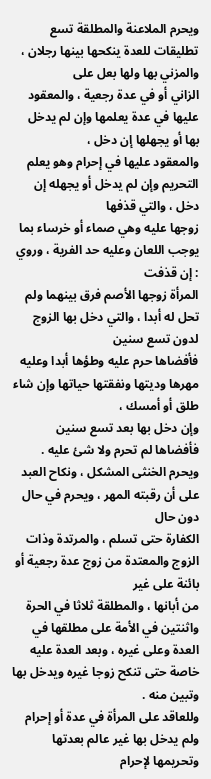ويحرم الملاعنة والمطلقة تسع تطليقات للعدة ينكحها بينها رجلان ، والمزني بها ولها بعل على
الزاني أو في عدة رجعية ، والمعقود عليها في عدة يعلمها وإن لم يدخل بها أو يجهلها إن دخل ،
والمعقود عليها في إحرام وهو يعلم التحريم وإن لم يدخل أو يجهله إن دخل ، والتي قذفها
زوجها عليه وهي صماء أو خرساء بما يوجب اللعان وعليه حد الفرية ، وروي : إن قذفت
المرأة زوجها الأصم فرق بينهما ولم تحل له أبدا ، والتي دخل بها الزوج لدون تسع سنين
فأفضاها حرم عليه وطؤها أبدا وعليه مهرها وديتها ونفقتها حياتها وإن شاء طلق أو أمسك ،
وإن دخل بها بعد تسع سنين فأفضاها لم تحرم ولا شئ عليه .
ويحرم الخنثى المشكل ، ونكاح العبد على أن رقبته المهر ، ويحرم في حال دون حال
الكفارة حتى تسلم ، والمرتدة وذات الزوج والمعتدة من زوج عدة رجعية أو بائنة على غير
من أبانها ، والمطلقة ثلاثا في الحرة واثنتين في الأمة على مطلقها في
العدة وعلى غيره ، وبعد العدة عليه خاصة حتى تنكح زوجا غيره ويدخل بها وتبين منه .
وللعاقد على المرأة في عدة أو إحرام ولم يدخل بها غير عالم بعدتها وتحريمها لإحرام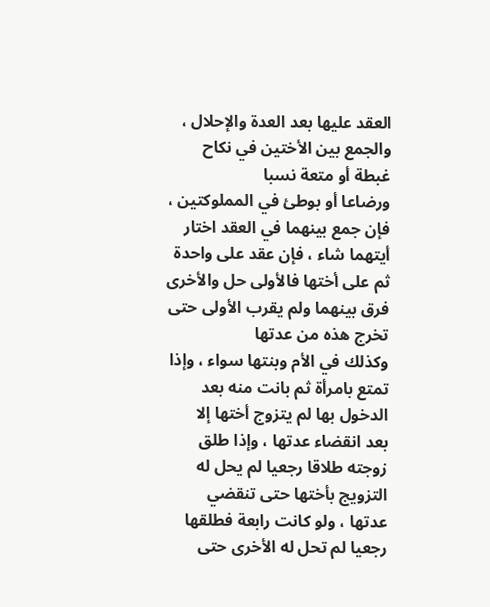العقد عليها بعد العدة والإحلال ، والجمع بين الأختين في نكاح غبطة أو متعة نسبا
ورضاعا أو بوطئ في المملوكتين ، فإن جمع بينهما في العقد اختار أيتهما شاء ، فإن عقد على واحدة
ثم على أختها فالأولى حل والأخرى فرق بينهما ولم يقرب الأولى حتى تخرج هذه من عدتها
وكذلك في الأم وبنتها سواء ، وإذا تمتع بامرأة ثم بانت منه بعد الدخول بها لم يتزوج أختها إلا
بعد انقضاء عدتها ، وإذا طلق زوجته طلاقا رجعيا لم يحل له التزويج بأختها حتى تنقضي
عدتها ، ولو كانت رابعة فطلقها رجعيا لم تحل له الأخرى حتى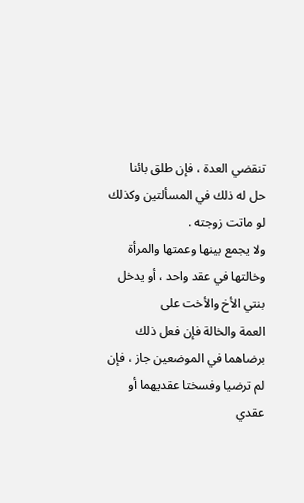تنقضي العدة ، فإن طلق بائنا
حل له ذلك في المسألتين وكذلك لو ماتت زوجته .
ولا يجمع بينها وعمتها والمرأة وخالتها في عقد واحد ، أو يدخل بنتي الأخ والأخت على
العمة والخالة فإن فعل ذلك برضاهما في الموضعين جاز ، فإن لم ترضيا وفسختا عقديهما أو
عقدي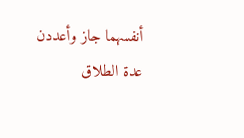أنفسهما جاز وأعددن عدة الطلاق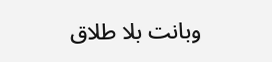وبانت بلا طلاق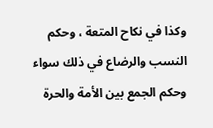وكذا في نكاح المتعة ، وحكم
النسب والرضاع في ذلك سواء وحكم الجمع بين الأمة والحرة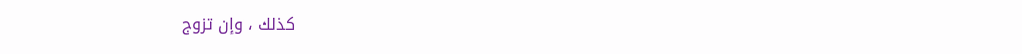كذلك ، وإن تزوج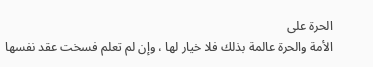الحرة على
الأمة والحرة عالمة بذلك فلا خيار لها ، وإن لم تعلم فسخت عقد نفسها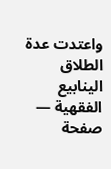واعتدت عدة الطلاق
الينابيع الفقهية — صفحة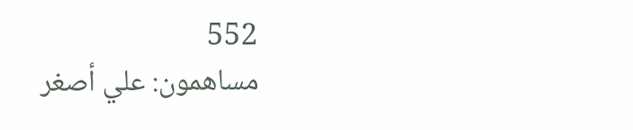552
مساهمون: علي أصغر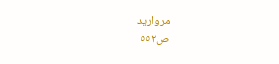مرواريد
ص٥٥٢